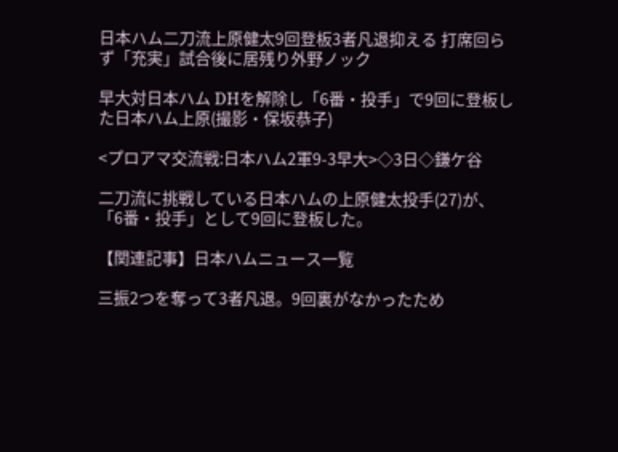日本ハム二刀流上原健太9回登板3者凡退抑える 打席回らず「充実」試合後に居残り外野ノック

早大対日本ハム DHを解除し「6番・投手」で9回に登板した日本ハム上原(撮影・保坂恭子)

<プロアマ交流戦:日本ハム2軍9-3早大>◇3日◇鎌ケ谷

二刀流に挑戦している日本ハムの上原健太投手(27)が、「6番・投手」として9回に登板した。

【関連記事】日本ハムニュース一覧

三振2つを奪って3者凡退。9回裏がなかったため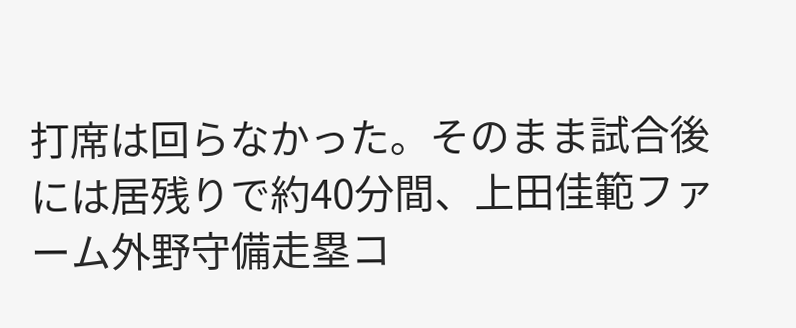打席は回らなかった。そのまま試合後には居残りで約40分間、上田佳範ファーム外野守備走塁コ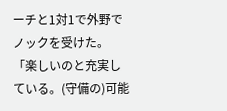ーチと1対1で外野でノックを受けた。「楽しいのと充実している。(守備の)可能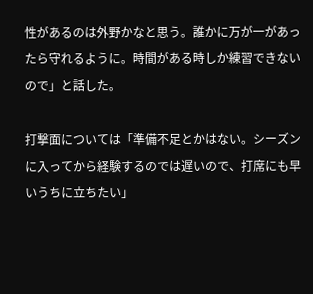性があるのは外野かなと思う。誰かに万が一があったら守れるように。時間がある時しか練習できないので」と話した。

打撃面については「準備不足とかはない。シーズンに入ってから経験するのでは遅いので、打席にも早いうちに立ちたい」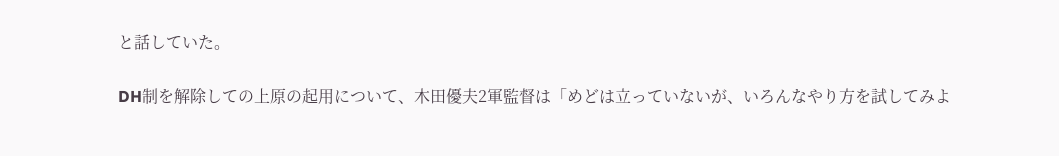と話していた。

DH制を解除しての上原の起用について、木田優夫2軍監督は「めどは立っていないが、いろんなやり方を試してみよ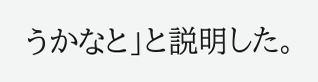うかなと」と説明した。